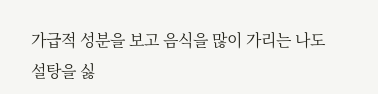가급적 성분을 보고 음식을 많이 가리는 나도
설탕을 싫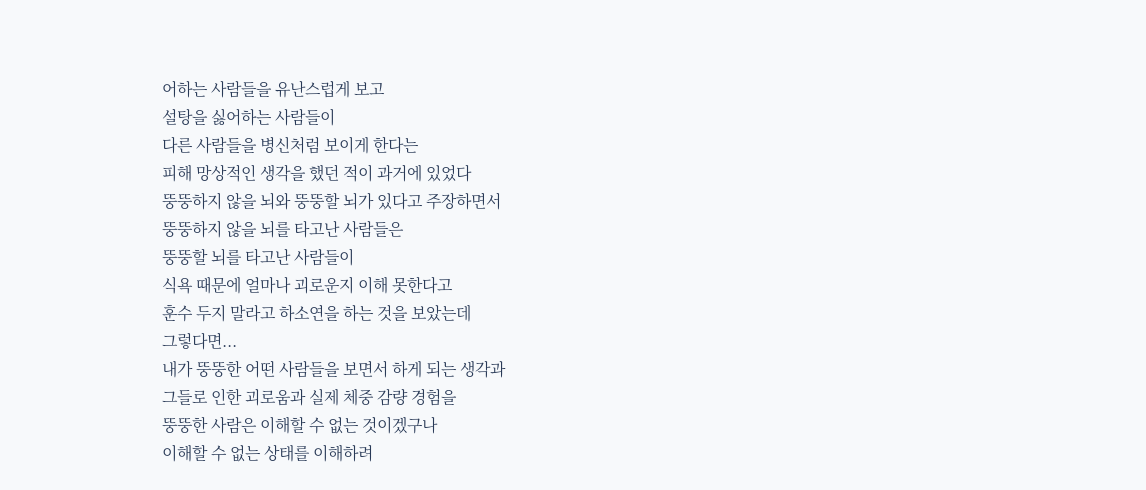어하는 사람들을 유난스럽게 보고
설탕을 싫어하는 사람들이
다른 사람들을 병신처럼 보이게 한다는
피해 망상적인 생각을 했던 적이 과거에 있었다
뚱뚱하지 않을 뇌와 뚱뚱할 뇌가 있다고 주장하면서
뚱뚱하지 않을 뇌를 타고난 사람들은
뚱뚱할 뇌를 타고난 사람들이
식욕 때문에 얼마나 괴로운지 이해 못한다고
훈수 두지 말라고 하소연을 하는 것을 보았는데
그렇다면...
내가 뚱뚱한 어떤 사람들을 보면서 하게 되는 생각과
그들로 인한 괴로움과 실제 체중 감량 경험을
뚱뚱한 사람은 이해할 수 없는 것이겠구나
이해할 수 없는 상태를 이해하려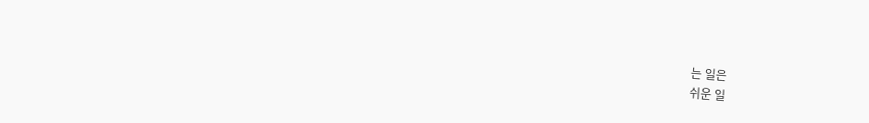는 일은
쉬운 일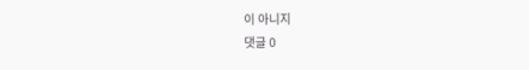이 아니지
댓글 0